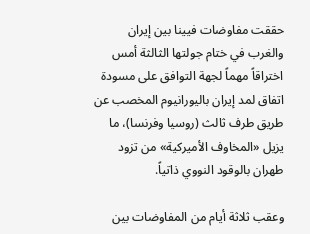حققت مفاوضات فيينا بين إيران والغرب في ختام جولتها الثالثة أمس اختراقاً مهماً لجهة التوافق على مسودة اتفاق لمد إيران باليورانيوم المخصب عن طريق طرف ثالث (روسيا وفرنسا)، ما يزيل «المخاوف الأميركية» من تزود طهران بالوقود النووي ذاتياً.

وعقب ثلاثة أيام من المفاوضات بين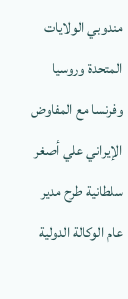مندوبي الولايات المتحدة وروسيا وفرنسا مع المفاوض الإيراني علي أصغر سلطانية طرح مدير عام الوكالة الدولية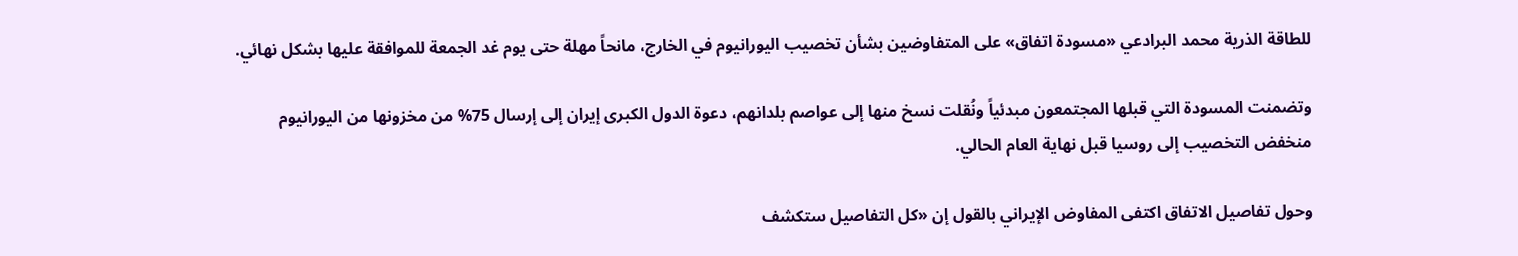للطاقة الذرية محمد البرادعي «مسودة اتفاق» على المتفاوضين بشأن تخصيب اليورانيوم في الخارج، مانحاً مهلة حتى يوم غد الجمعة للموافقة عليها بشكل نهائي.

وتضمنت المسودة التي قبلها المجتمعون مبدئياً ونُقلت نسخ منها إلى عواصم بلدانهم، دعوة الدول الكبرى إيران إلى إرسال 75% من مخزونها من اليورانيوم منخفض التخصيب إلى روسيا قبل نهاية العام الحالي.

وحول تفاصيل الاتفاق اكتفى المفاوض الإيراني بالقول إن «كل التفاصيل ستكشف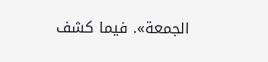الجمعة». فيما كشف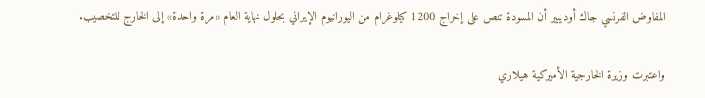المفاوض الفرنسي جاك أوديبير أن المسودة تنص على إخراج 1200 كيلوغرام من اليورانيوم الإيراني بحلول نهاية العام «مرة واحدة» إلى الخارج للتخصيب.

واعتبرت وزيرة الخارجية الأميركية هيلاري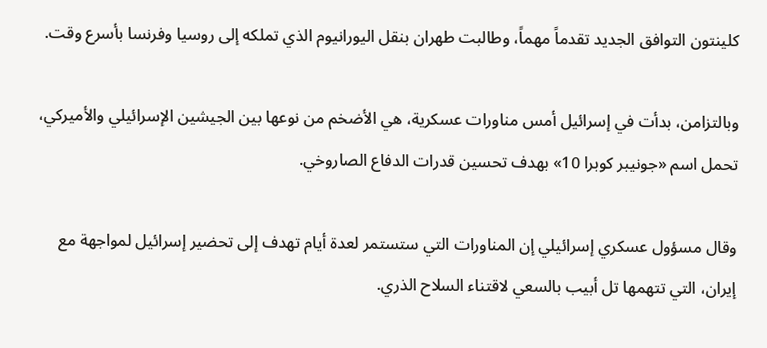كلينتون التوافق الجديد تقدماً مهماً، وطالبت طهران بنقل اليورانيوم الذي تملكه إلى روسيا وفرنسا بأسرع وقت.

وبالتزامن، بدأت في إسرائيل أمس مناورات عسكرية، هي الأضخم من نوعها بين الجيشين الإسرائيلي والأميركي، تحمل اسم «جونيبر كوبرا 10» بهدف تحسين قدرات الدفاع الصاروخي.

وقال مسؤول عسكري إسرائيلي إن المناورات التي ستستمر لعدة أيام تهدف إلى تحضير إسرائيل لمواجهة مع إيران، التي تتهمها تل أبيب بالسعي لاقتناء السلاح الذري.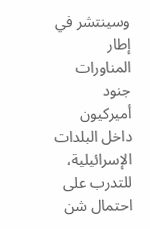وسينتشر في إطار المناورات جنود أميركيون داخل البلدات الإسرائيلية، للتدرب على احتمال شن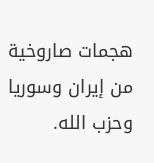هجمات صاروخية من إيران وسوريا وحزب الله.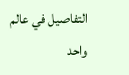التفاصيل في عالم واحد